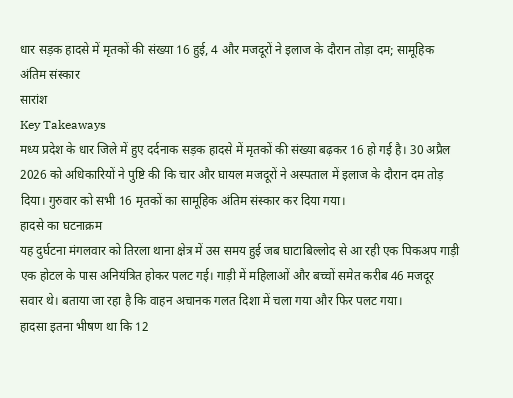धार सड़क हादसे में मृतकों की संख्या 16 हुई, 4 और मजदूरों ने इलाज के दौरान तोड़ा दम; सामूहिक अंतिम संस्कार
सारांश
Key Takeaways
मध्य प्रदेश के धार जिले में हुए दर्दनाक सड़क हादसे में मृतकों की संख्या बढ़कर 16 हो गई है। 30 अप्रैल 2026 को अधिकारियों ने पुष्टि की कि चार और घायल मजदूरों ने अस्पताल में इलाज के दौरान दम तोड़ दिया। गुरुवार को सभी 16 मृतकों का सामूहिक अंतिम संस्कार कर दिया गया।
हादसे का घटनाक्रम
यह दुर्घटना मंगलवार को तिरला थाना क्षेत्र में उस समय हुई जब घाटाबिल्लोद से आ रही एक पिकअप गाड़ी एक होटल के पास अनियंत्रित होकर पलट गई। गाड़ी में महिलाओं और बच्चों समेत करीब 46 मजदूर सवार थे। बताया जा रहा है कि वाहन अचानक गलत दिशा में चला गया और फिर पलट गया।
हादसा इतना भीषण था कि 12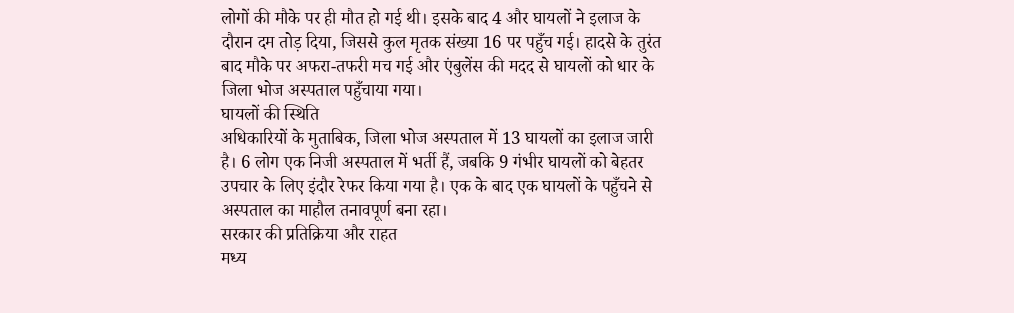लोगों की मौके पर ही मौत हो गई थी। इसके बाद 4 और घायलों ने इलाज के दौरान दम तोड़ दिया, जिससे कुल मृतक संख्या 16 पर पहुँच गई। हादसे के तुरंत बाद मौके पर अफरा-तफरी मच गई और एंबुलेंस की मदद से घायलों को धार के जिला भोज अस्पताल पहुँचाया गया।
घायलों की स्थिति
अधिकारियों के मुताबिक, जिला भोज अस्पताल में 13 घायलों का इलाज जारी है। 6 लोग एक निजी अस्पताल में भर्ती हैं, जबकि 9 गंभीर घायलों को बेहतर उपचार के लिए इंदौर रेफर किया गया है। एक के बाद एक घायलों के पहुँचने से अस्पताल का माहौल तनावपूर्ण बना रहा।
सरकार की प्रतिक्रिया और राहत
मध्य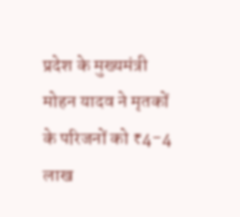प्रदेश के मुख्यमंत्री मोहन यादव ने मृतकों के परिजनों को ₹4-4 लाख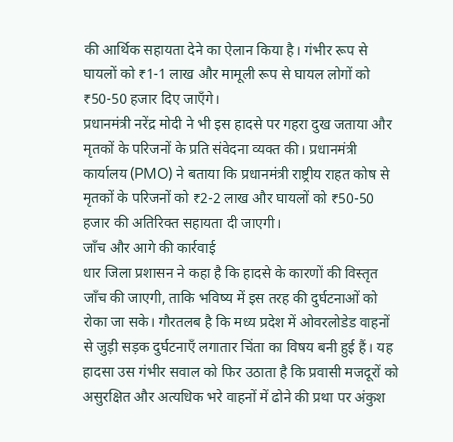की आर्थिक सहायता देने का ऐलान किया है। गंभीर रूप से घायलों को ₹1-1 लाख और मामूली रूप से घायल लोगों को ₹50-50 हजार दिए जाएँगे।
प्रधानमंत्री नरेंद्र मोदी ने भी इस हादसे पर गहरा दुख जताया और मृतकों के परिजनों के प्रति संवेदना व्यक्त की। प्रधानमंत्री कार्यालय (PMO) ने बताया कि प्रधानमंत्री राष्ट्रीय राहत कोष से मृतकों के परिजनों को ₹2-2 लाख और घायलों को ₹50-50 हजार की अतिरिक्त सहायता दी जाएगी।
जाँच और आगे की कार्रवाई
धार जिला प्रशासन ने कहा है कि हादसे के कारणों की विस्तृत जाँच की जाएगी, ताकि भविष्य में इस तरह की दुर्घटनाओं को रोका जा सके। गौरतलब है कि मध्य प्रदेश में ओवरलोडेड वाहनों से जुड़ी सड़क दुर्घटनाएँ लगातार चिंता का विषय बनी हुई हैं। यह हादसा उस गंभीर सवाल को फिर उठाता है कि प्रवासी मजदूरों को असुरक्षित और अत्यधिक भरे वाहनों में ढोने की प्रथा पर अंकुश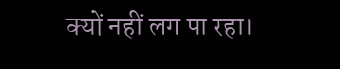क्यों नहीं लग पा रहा।